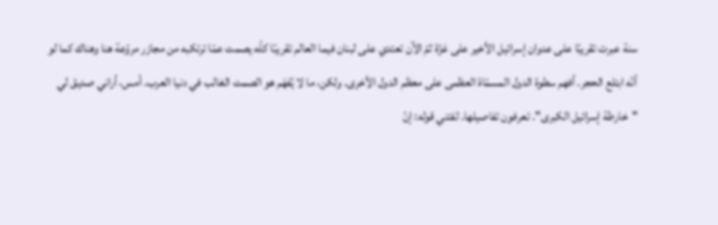سنة عبرت تقريبًا على عدوان إسرائيل الأخير على غزّة ثمّ الآن تعتدي على لبنان فيما العالم تقريبًا كلّه يصمت عمّا ترتكبه من مجازر مروّعة هنا وهناك كما لو أنّه ابتلع الحجر. أفهم سطوة الدول المسمّاة العظمى على معظم الدول الأخرى. ولكن، ما لا يُفهَم هو الصمت الغالب في دنيا العرب. أمس، أراني صديق لي "خارطة إسرائيل الكبرى". تعرفون تفاصيلها. لفتني قوله: إنّ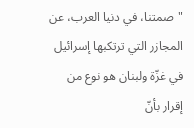"صمتنا، في دنيا العرب، عن المجازر التي ترتكبها إسرائيل في غزّة ولبنان هو نوع من إقرار بأنّ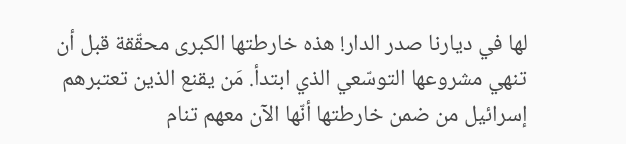لها في ديارنا صدر الدار! هذه خارطتها الكبرى محقّقة قبل أن تنهي مشروعها التوسّعي الذي ابتدأ. مَن يقنع الذين تعتبرهم إسرائيل من ضمن خارطتها أنّها الآن معهم تنام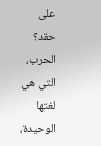على حقد؟ الحرب، التي هي لغتها الوحيدة،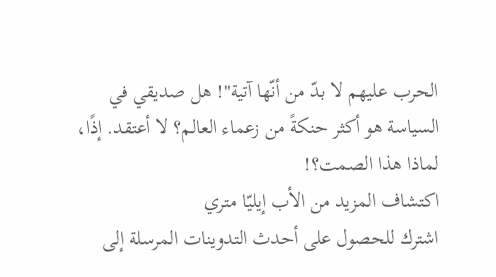الحرب عليهم لا بدّ من أنّها آتية"! هل صديقي في السياسة هو أكثر حنكةً من زعماء العالم؟ لا أعتقد. إذًا، لماذا هذا الصمت؟!
اكتشاف المزيد من الأب إيليّا متري
اشترك للحصول على أحدث التدوينات المرسلة إلى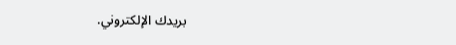بريدك الإلكتروني.